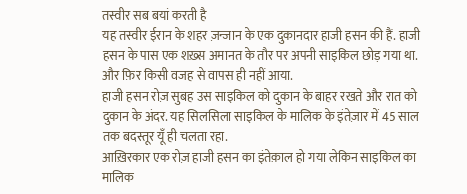तस्वीर सब बयां करती है
यह तस्वीर ईरान के शहर ज़न्जान के एक दुकानदार हाजी हसन की हैं. हाजी हसन के पास एक शख़्स अमानत के तौर पर अपनी साइकिल छोड़ गया था. और फ़िर किसी वजह से वापस ही नहीं आया.
हाजी हसन रोज़ सुबह उस साइकिल को दुकान के बाहर रखते और रात को दुकान के अंदर. यह सिलसिला साइकिल के मालिक के इंतेज़ार में 45 साल तक बदस्तूर यूँ ही चलता रहा.
आख़िरकार एक रोज़ हाजी हसन का इंतेक़ाल हो गया लेकिन साइकिल का मालिक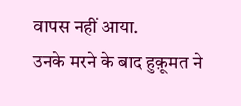वापस नहीं आया.
उनके मरने के बाद हुक़ूमत ने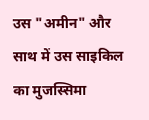उस "अमीन" और साथ में उस साइकिल का मुजस्सिमा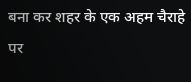बना कर शहर के एक अहम चैराहे पर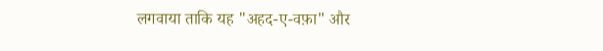लगवाया ताकि यह "अहद-ए-वफ़ा" और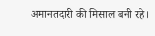अमानतदारी की मिसाल बनी रहे।